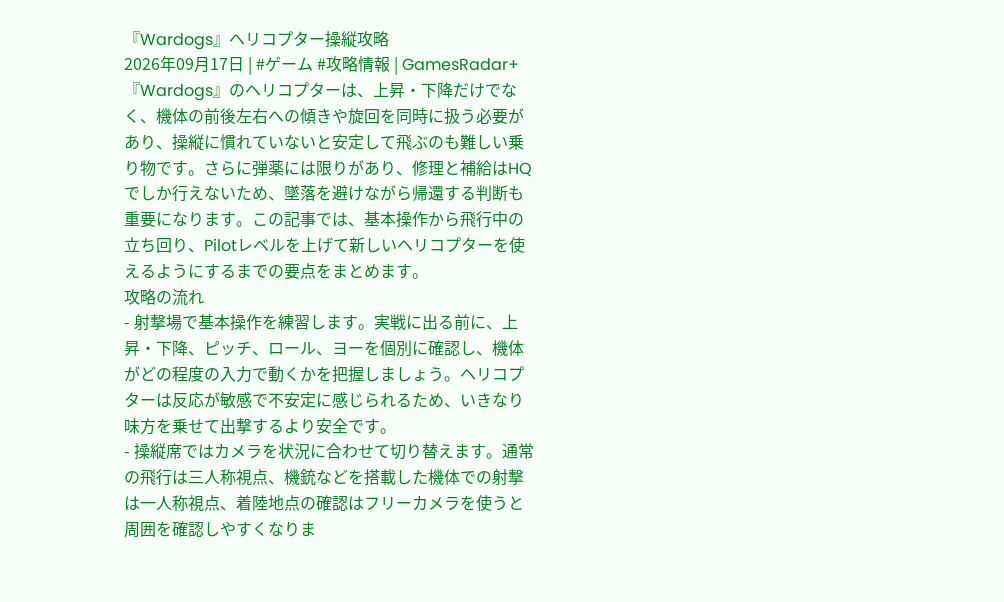『Wardogs』ヘリコプター操縦攻略
2026年09月17日 | #ゲーム #攻略情報 | GamesRadar+
『Wardogs』のヘリコプターは、上昇・下降だけでなく、機体の前後左右への傾きや旋回を同時に扱う必要があり、操縦に慣れていないと安定して飛ぶのも難しい乗り物です。さらに弾薬には限りがあり、修理と補給はHQでしか行えないため、墜落を避けながら帰還する判断も重要になります。この記事では、基本操作から飛行中の立ち回り、Pilotレベルを上げて新しいヘリコプターを使えるようにするまでの要点をまとめます。
攻略の流れ
- 射撃場で基本操作を練習します。実戦に出る前に、上昇・下降、ピッチ、ロール、ヨーを個別に確認し、機体がどの程度の入力で動くかを把握しましょう。ヘリコプターは反応が敏感で不安定に感じられるため、いきなり味方を乗せて出撃するより安全です。
- 操縦席ではカメラを状況に合わせて切り替えます。通常の飛行は三人称視点、機銃などを搭載した機体での射撃は一人称視点、着陸地点の確認はフリーカメラを使うと周囲を確認しやすくなりま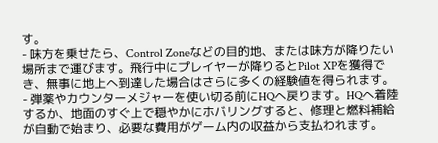す。
- 味方を乗せたら、Control Zoneなどの目的地、または味方が降りたい場所まで運びます。飛行中にプレイヤーが降りるとPilot XPを獲得でき、無事に地上へ到達した場合はさらに多くの経験値を得られます。
- 弾薬やカウンターメジャーを使い切る前にHQへ戻ります。HQへ着陸するか、地面のすぐ上で穏やかにホバリングすると、修理と燃料補給が自動で始まり、必要な費用がゲーム内の収益から支払われます。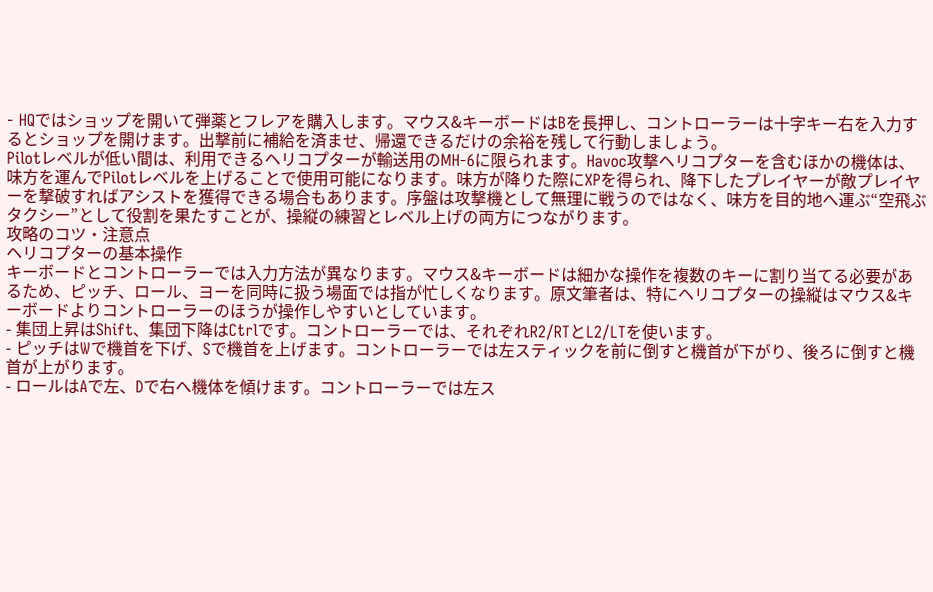- HQではショップを開いて弾薬とフレアを購入します。マウス&キーボードはBを長押し、コントローラーは十字キー右を入力するとショップを開けます。出撃前に補給を済ませ、帰還できるだけの余裕を残して行動しましょう。
Pilotレベルが低い間は、利用できるヘリコプターが輸送用のMH-6に限られます。Havoc攻撃ヘリコプターを含むほかの機体は、味方を運んでPilotレベルを上げることで使用可能になります。味方が降りた際にXPを得られ、降下したプレイヤーが敵プレイヤーを撃破すればアシストを獲得できる場合もあります。序盤は攻撃機として無理に戦うのではなく、味方を目的地へ運ぶ“空飛ぶタクシー”として役割を果たすことが、操縦の練習とレベル上げの両方につながります。
攻略のコツ・注意点
ヘリコプターの基本操作
キーボードとコントローラーでは入力方法が異なります。マウス&キーボードは細かな操作を複数のキーに割り当てる必要があるため、ピッチ、ロール、ヨーを同時に扱う場面では指が忙しくなります。原文筆者は、特にヘリコプターの操縦はマウス&キーボードよりコントローラーのほうが操作しやすいとしています。
- 集団上昇はShift、集団下降はCtrlです。コントローラーでは、それぞれR2/RTとL2/LTを使います。
- ピッチはWで機首を下げ、Sで機首を上げます。コントローラーでは左スティックを前に倒すと機首が下がり、後ろに倒すと機首が上がります。
- ロールはAで左、Dで右へ機体を傾けます。コントローラーでは左ス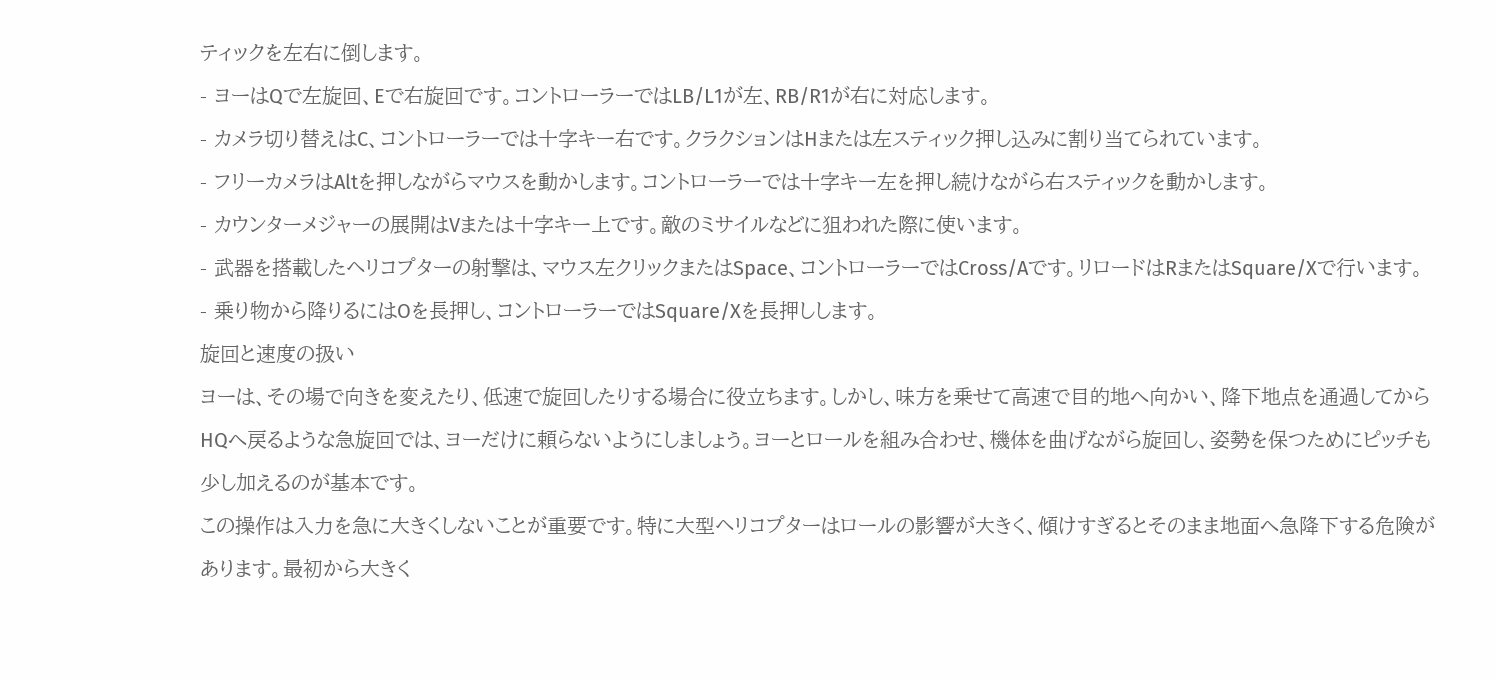ティックを左右に倒します。
- ヨーはQで左旋回、Eで右旋回です。コントローラーではLB/L1が左、RB/R1が右に対応します。
- カメラ切り替えはC、コントローラーでは十字キー右です。クラクションはHまたは左スティック押し込みに割り当てられています。
- フリーカメラはAltを押しながらマウスを動かします。コントローラーでは十字キー左を押し続けながら右スティックを動かします。
- カウンターメジャーの展開はVまたは十字キー上です。敵のミサイルなどに狙われた際に使います。
- 武器を搭載したヘリコプターの射撃は、マウス左クリックまたはSpace、コントローラーではCross/Aです。リロードはRまたはSquare/Xで行います。
- 乗り物から降りるにはOを長押し、コントローラーではSquare/Xを長押しします。
旋回と速度の扱い
ヨーは、その場で向きを変えたり、低速で旋回したりする場合に役立ちます。しかし、味方を乗せて高速で目的地へ向かい、降下地点を通過してからHQへ戻るような急旋回では、ヨーだけに頼らないようにしましょう。ヨーとロールを組み合わせ、機体を曲げながら旋回し、姿勢を保つためにピッチも少し加えるのが基本です。
この操作は入力を急に大きくしないことが重要です。特に大型ヘリコプターはロールの影響が大きく、傾けすぎるとそのまま地面へ急降下する危険があります。最初から大きく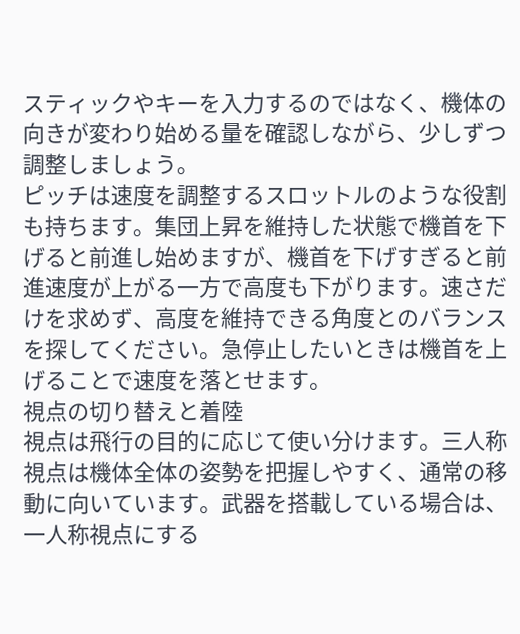スティックやキーを入力するのではなく、機体の向きが変わり始める量を確認しながら、少しずつ調整しましょう。
ピッチは速度を調整するスロットルのような役割も持ちます。集団上昇を維持した状態で機首を下げると前進し始めますが、機首を下げすぎると前進速度が上がる一方で高度も下がります。速さだけを求めず、高度を維持できる角度とのバランスを探してください。急停止したいときは機首を上げることで速度を落とせます。
視点の切り替えと着陸
視点は飛行の目的に応じて使い分けます。三人称視点は機体全体の姿勢を把握しやすく、通常の移動に向いています。武器を搭載している場合は、一人称視点にする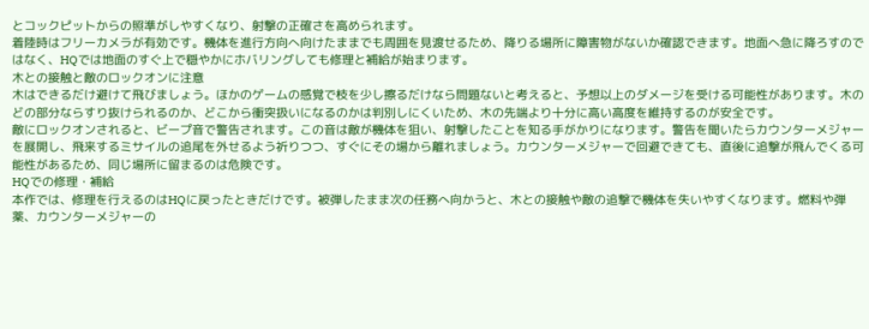とコックピットからの照準がしやすくなり、射撃の正確さを高められます。
着陸時はフリーカメラが有効です。機体を進行方向へ向けたままでも周囲を見渡せるため、降りる場所に障害物がないか確認できます。地面へ急に降ろすのではなく、HQでは地面のすぐ上で穏やかにホバリングしても修理と補給が始まります。
木との接触と敵のロックオンに注意
木はできるだけ避けて飛びましょう。ほかのゲームの感覚で枝を少し擦るだけなら問題ないと考えると、予想以上のダメージを受ける可能性があります。木のどの部分ならすり抜けられるのか、どこから衝突扱いになるのかは判別しにくいため、木の先端より十分に高い高度を維持するのが安全です。
敵にロックオンされると、ビープ音で警告されます。この音は敵が機体を狙い、射撃したことを知る手がかりになります。警告を聞いたらカウンターメジャーを展開し、飛来するミサイルの追尾を外せるよう祈りつつ、すぐにその場から離れましょう。カウンターメジャーで回避できても、直後に追撃が飛んでくる可能性があるため、同じ場所に留まるのは危険です。
HQでの修理・補給
本作では、修理を行えるのはHQに戻ったときだけです。被弾したまま次の任務へ向かうと、木との接触や敵の追撃で機体を失いやすくなります。燃料や弾薬、カウンターメジャーの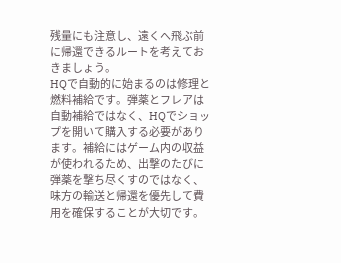残量にも注意し、遠くへ飛ぶ前に帰還できるルートを考えておきましょう。
HQで自動的に始まるのは修理と燃料補給です。弾薬とフレアは自動補給ではなく、HQでショップを開いて購入する必要があります。補給にはゲーム内の収益が使われるため、出撃のたびに弾薬を撃ち尽くすのではなく、味方の輸送と帰還を優先して費用を確保することが大切です。